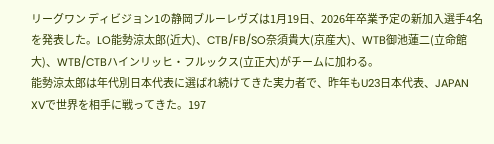リーグワン ディビジョン1の静岡ブルーレヴズは1月19日、2026年卒業予定の新加入選手4名を発表した。LO能勢涼太郎(近大)、CTB/FB/SO奈須貴大(京産大)、WTB御池蓮二(立命館大)、WTB/CTBハインリッヒ・フルックス(立正大)がチームに加わる。
能勢涼太郎は年代別日本代表に選ばれ続けてきた実力者で、昨年もU23日本代表、JAPAN XVで世界を相手に戦ってきた。197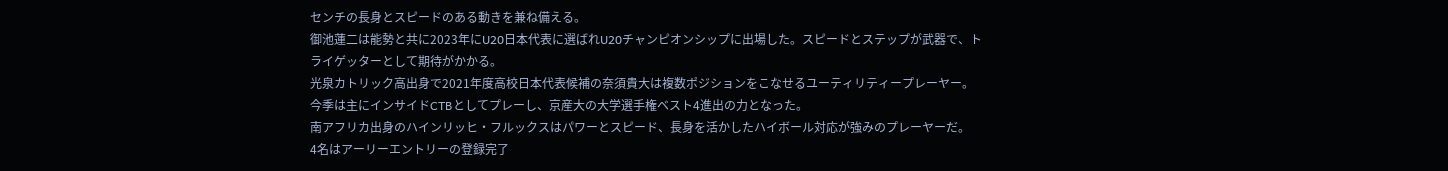センチの長身とスピードのある動きを兼ね備える。
御池蓮二は能勢と共に2023年にU20日本代表に選ばれU20チャンピオンシップに出場した。スピードとステップが武器で、トライゲッターとして期待がかかる。
光泉カトリック高出身で2021年度高校日本代表候補の奈須貴大は複数ポジションをこなせるユーティリティープレーヤー。今季は主にインサイドCTBとしてプレーし、京産大の大学選手権ベスト4進出の力となった。
南アフリカ出身のハインリッヒ・フルックスはパワーとスピード、長身を活かしたハイボール対応が強みのプレーヤーだ。
4名はアーリーエントリーの登録完了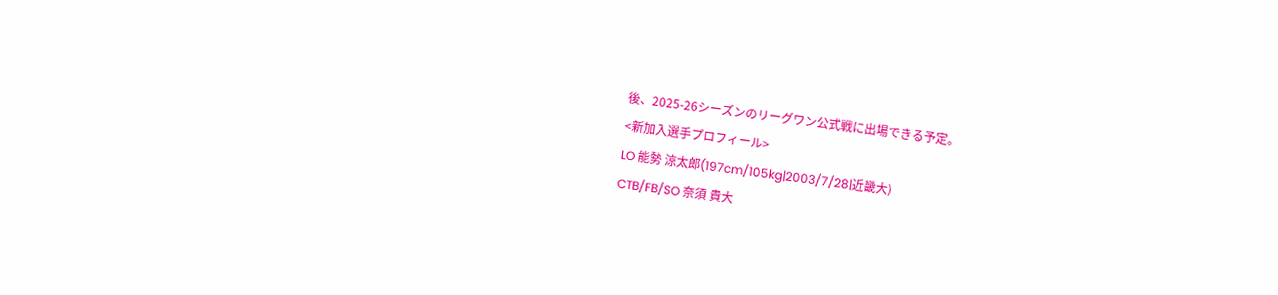後、2025-26シーズンのリーグワン公式戦に出場できる予定。
<新加入選手プロフィール>
LO 能勢 涼太郎(197cm/105kg|2003/7/28|近畿大)
CTB/FB/SO 奈須 貴大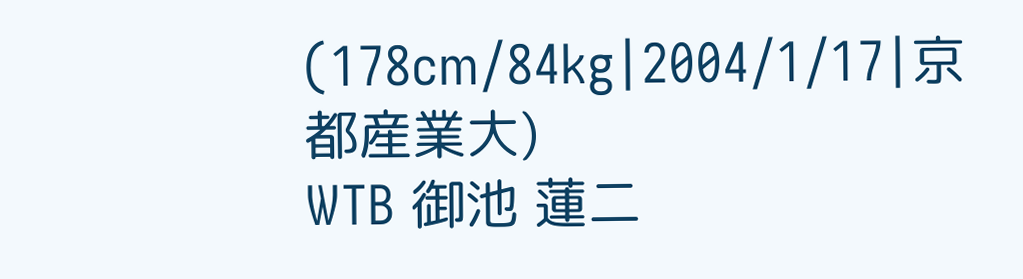(178cm/84kg|2004/1/17|京都産業大)
WTB 御池 蓮二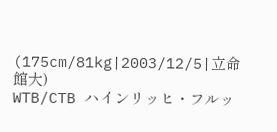(175cm/81kg|2003/12/5|立命館大)
WTB/CTB ハインリッヒ・フルッ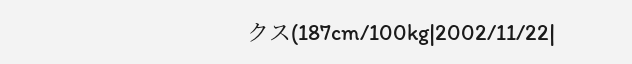クス(187cm/100kg|2002/11/22|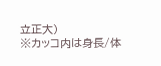立正大)
※カッコ内は身長/体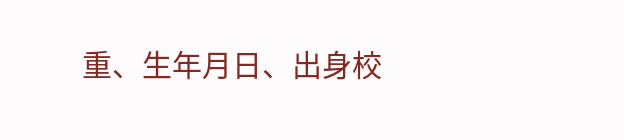重、生年月日、出身校